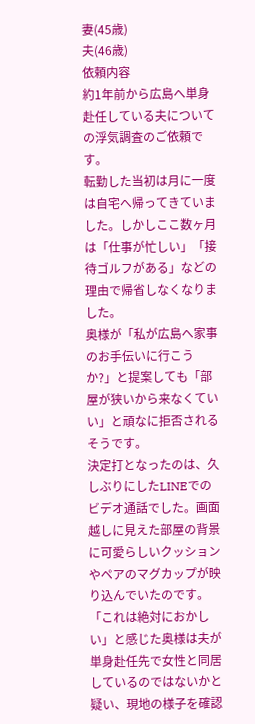妻(45歳)
夫(46歳)
依頼内容
約1年前から広島へ単身赴任している夫についての浮気調査のご依頼です。
転勤した当初は月に一度は自宅へ帰ってきていました。しかしここ数ヶ月は「仕事が忙しい」「接待ゴルフがある」などの理由で帰省しなくなりました。
奥様が「私が広島へ家事のお手伝いに行こうか?」と提案しても「部屋が狭いから来なくていい」と頑なに拒否されるそうです。
決定打となったのは、久しぶりにしたLINEでのビデオ通話でした。画面越しに見えた部屋の背景に可愛らしいクッションやペアのマグカップが映り込んでいたのです。
「これは絶対におかしい」と感じた奥様は夫が単身赴任先で女性と同居しているのではないかと疑い、現地の様子を確認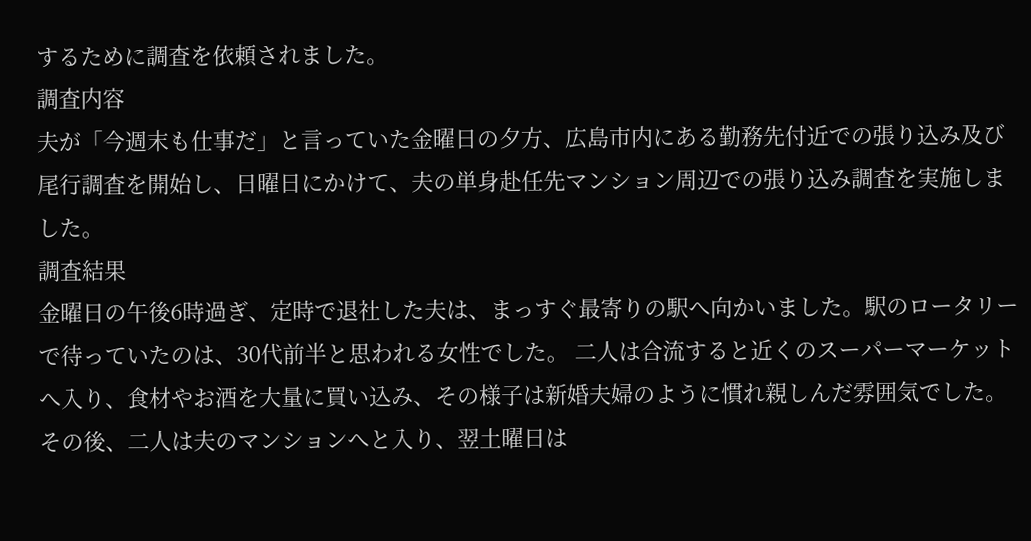するために調査を依頼されました。
調査内容
夫が「今週末も仕事だ」と言っていた金曜日の夕方、広島市内にある勤務先付近での張り込み及び尾行調査を開始し、日曜日にかけて、夫の単身赴任先マンション周辺での張り込み調査を実施しました。
調査結果
金曜日の午後6時過ぎ、定時で退社した夫は、まっすぐ最寄りの駅へ向かいました。駅のロータリーで待っていたのは、30代前半と思われる女性でした。 二人は合流すると近くのスーパーマーケットへ入り、食材やお酒を大量に買い込み、その様子は新婚夫婦のように慣れ親しんだ雰囲気でした。 その後、二人は夫のマンションへと入り、翌土曜日は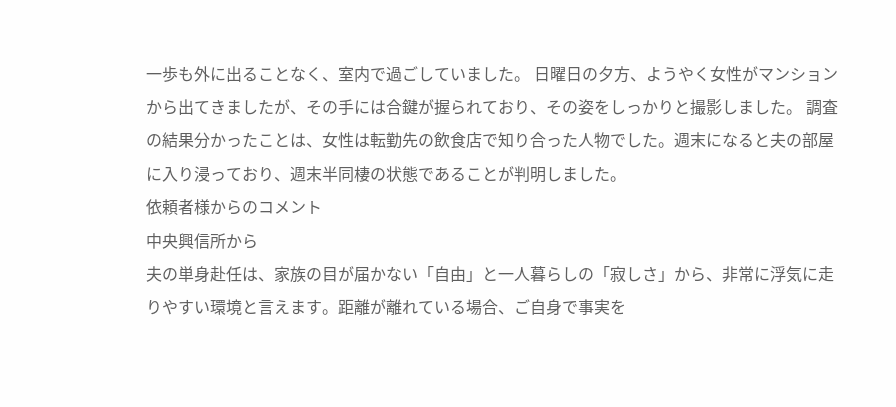一歩も外に出ることなく、室内で過ごしていました。 日曜日の夕方、ようやく女性がマンションから出てきましたが、その手には合鍵が握られており、その姿をしっかりと撮影しました。 調査の結果分かったことは、女性は転勤先の飲食店で知り合った人物でした。週末になると夫の部屋に入り浸っており、週末半同棲の状態であることが判明しました。
依頼者様からのコメント
中央興信所から
夫の単身赴任は、家族の目が届かない「自由」と一人暮らしの「寂しさ」から、非常に浮気に走りやすい環境と言えます。距離が離れている場合、ご自身で事実を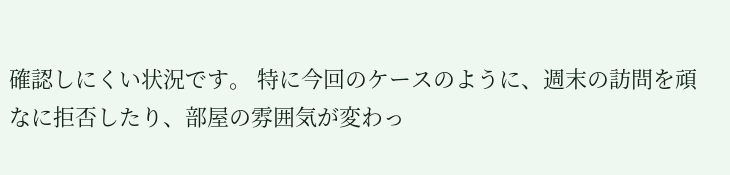確認しにくい状況です。 特に今回のケースのように、週末の訪問を頑なに拒否したり、部屋の雰囲気が変わっ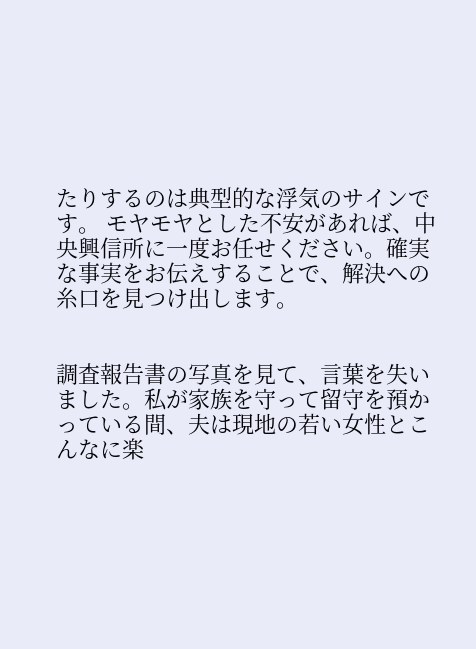たりするのは典型的な浮気のサインです。 モヤモヤとした不安があれば、中央興信所に一度お任せください。確実な事実をお伝えすることで、解決への糸口を見つけ出します。


調査報告書の写真を見て、言葉を失いました。私が家族を守って留守を預かっている間、夫は現地の若い女性とこんなに楽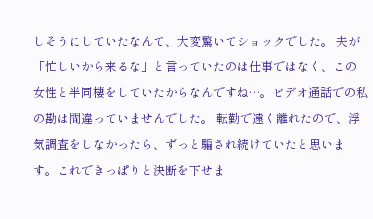しそうにしていたなんて、大変驚いてショックでした。 夫が「忙しいから来るな」と言っていたのは仕事ではなく、この女性と半同棲をしていたからなんですね…。ビデオ通話での私の勘は間違っていませんでした。 転勤で遠く離れたので、浮気調査をしなかったら、ずっと騙され続けていたと思います。これできっぱりと決断を下せま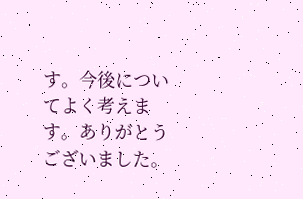す。今後についてよく考えます。ありがとうございました。